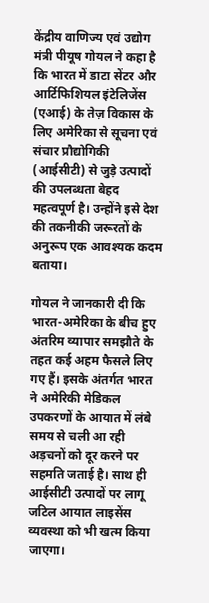केंद्रीय वाणिज्य एवं उद्योग मंत्री पीयूष गोयल ने कहा है कि भारत में डाटा सेंटर और आर्टिफिशियल इंटेलिजेंस (एआई) के तेज़ विकास के लिए अमेरिका से सूचना एवं संचार प्रौद्योगिकी (आईसीटी) से जुड़े उत्पादों की उपलब्धता बेहद महत्वपूर्ण है। उन्होंने इसे देश की तकनीकी जरूरतों के अनुरूप एक आवश्यक कदम बताया।

गोयल ने जानकारी दी कि भारत-अमेरिका के बीच हुए अंतरिम व्यापार समझौते के तहत कई अहम फैसले लिए गए हैं। इसके अंतर्गत भारत ने अमेरिकी मेडिकल उपकरणों के आयात में लंबे समय से चली आ रही अड़चनों को दूर करने पर सहमति जताई है। साथ ही आईसीटी उत्पादों पर लागू जटिल आयात लाइसेंस व्यवस्था को भी खत्म किया जाएगा।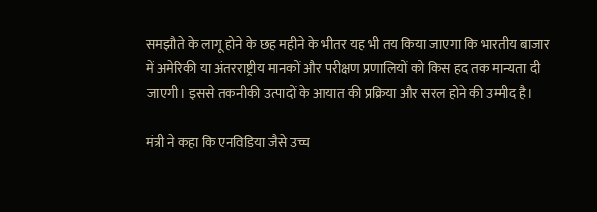समझौते के लागू होने के छह महीने के भीतर यह भी तय किया जाएगा कि भारतीय बाजार में अमेरिकी या अंतरराष्ट्रीय मानकों और परीक्षण प्रणालियों को किस हद तक मान्यता दी जाएगी। इससे तकनीकी उत्पादों के आयात की प्रक्रिया और सरल होने की उम्मीद है।

मंत्री ने कहा कि एनविडिया जैसे उच्च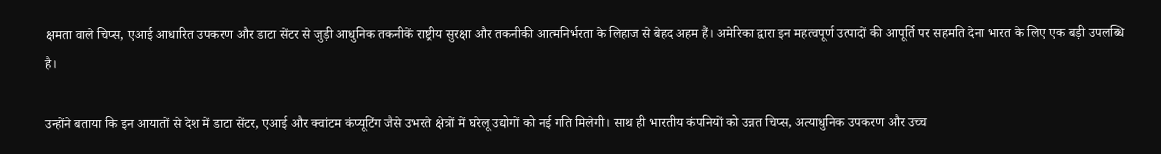क्षमता वाले चिप्स, एआई आधारित उपकरण और डाटा सेंटर से जुड़ी आधुनिक तकनीकें राष्ट्रीय सुरक्षा और तकनीकी आत्मनिर्भरता के लिहाज से बेहद अहम हैं। अमेरिका द्वारा इन महत्वपूर्ण उत्पादों की आपूर्ति पर सहमति देना भारत के लिए एक बड़ी उपलब्धि है।

उन्होंने बताया कि इन आयातों से देश में डाटा सेंटर, एआई और क्वांटम कंप्यूटिंग जैसे उभरते क्षेत्रों में घरेलू उद्योगों को नई गति मिलेगी। साथ ही भारतीय कंपनियों को उन्नत चिप्स, अत्याधुनिक उपकरण और उच्च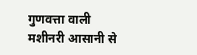गुणवत्ता वाली मशीनरी आसानी से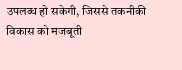उपलब्ध हो सकेगी, जिससे तकनीकी विकास को मजबूती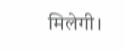मिलेगी।